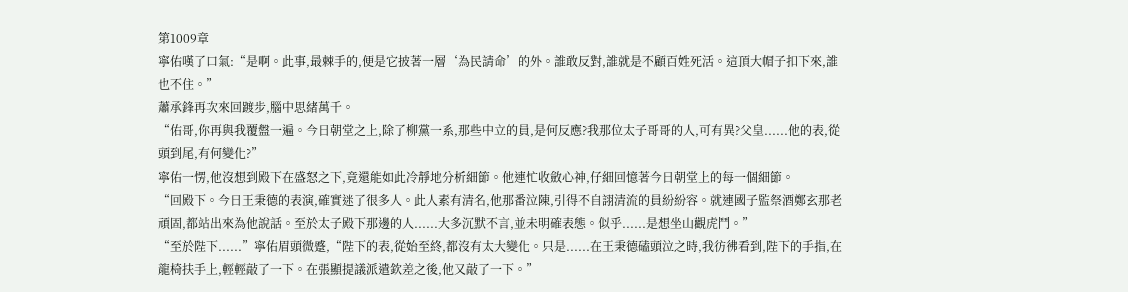第1009章
寧佑嘆了口氣:“是啊。此事,最棘手的,便是它披著一層‘為民請命’的外。誰敢反對,誰就是不顧百姓死活。這頂大帽子扣下來,誰也不住。”
蕭承鋒再次來回踱步,腦中思緒萬千。
“佑哥,你再與我覆盤一遍。今日朝堂之上,除了柳黨一系,那些中立的員,是何反應?我那位太子哥哥的人,可有異?父皇......他的表,從頭到尾,有何變化?”
寧佑一愣,他沒想到殿下在盛怒之下,竟還能如此冷靜地分析細節。他連忙收斂心神,仔細回憶著今日朝堂上的每一個細節。
“回殿下。今日王秉德的表演,確實迷了很多人。此人素有清名,他那番泣陳,引得不自詡清流的員紛紛容。就連國子監祭酒鄭玄那老頑固,都站出來為他說話。至於太子殿下那邊的人......大多沉默不言,並未明確表態。似乎......是想坐山觀虎鬥。”
“至於陛下......”寧佑眉頭微蹙,“陛下的表,從始至終,都沒有太大變化。只是......在王秉德磕頭泣之時,我彷彿看到,陛下的手指,在龍椅扶手上,輕輕敲了一下。在張顯提議派遣欽差之後,他又敲了一下。”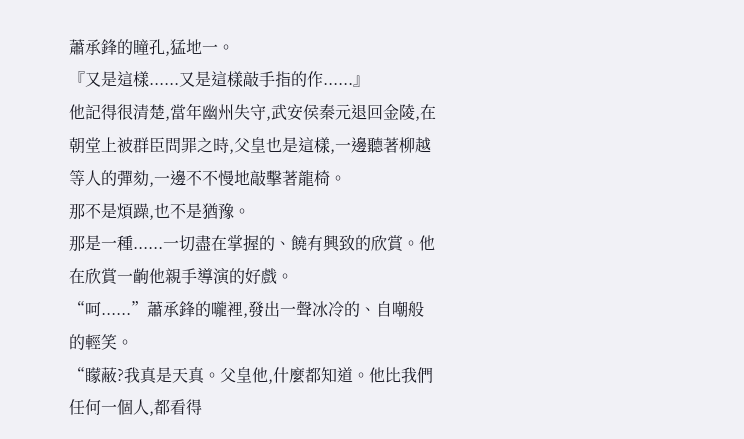蕭承鋒的瞳孔,猛地一。
『又是這樣......又是這樣敲手指的作......』
他記得很清楚,當年幽州失守,武安侯秦元退回金陵,在朝堂上被群臣問罪之時,父皇也是這樣,一邊聽著柳越等人的彈劾,一邊不不慢地敲擊著龍椅。
那不是煩躁,也不是猶豫。
那是一種......一切盡在掌握的、饒有興致的欣賞。他在欣賞一齣他親手導演的好戲。
“呵......”蕭承鋒的嚨裡,發出一聲冰冷的、自嘲般的輕笑。
“矇蔽?我真是天真。父皇他,什麼都知道。他比我們任何一個人,都看得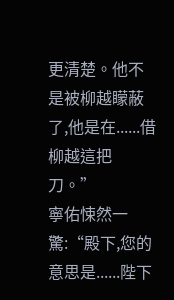更清楚。他不是被柳越矇蔽了,他是在......借柳越這把刀。”
寧佑悚然一驚:“殿下,您的意思是......陛下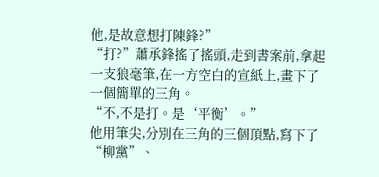他,是故意想打陳鋒?”
“打?”蕭承鋒搖了搖頭,走到書案前,拿起一支狼毫筆,在一方空白的宣紙上,畫下了一個簡單的三角。
“不,不是打。是‘平衡’。”
他用筆尖,分別在三角的三個頂點,寫下了“柳黨”、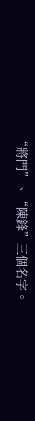“將門”、“陳鋒”三個名字。